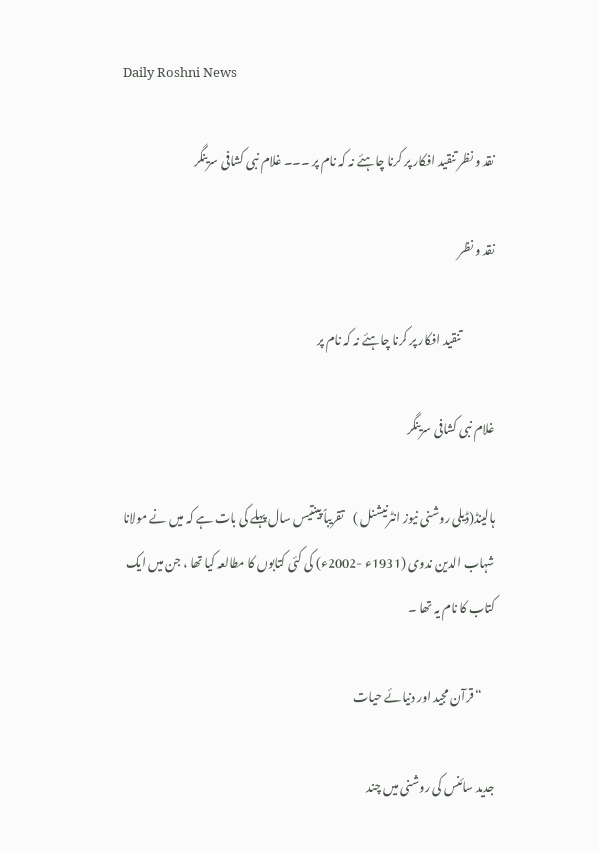Daily Roshni News

نقد و نظر تنقید افکار پر کرنا چاہئے نہ کہ نام پر ۔۔۔ غلام نبی کشافی سرینگر

نقد و نظر

              تنقید افکار پر کرنا چاہئے نہ کہ نام پر

غلام نبی کشافی سرینگر

ہالینڈ(ڈیلی روشنی نیوز انٹرنیشنل )    تقریباً پینتیس سال پہلے کی بات ہے کہ میں نے مولانا شہاب الدین ندوی (1931ء -2002ء) کی کئی کتابوں کا مطالعہ کیا تھا ، جن میں ایک کتاب کا نام یہ تھا ۔

     “قرآن مجید اور دنیائے حیات

جدید سائنس کی روشنی میں چند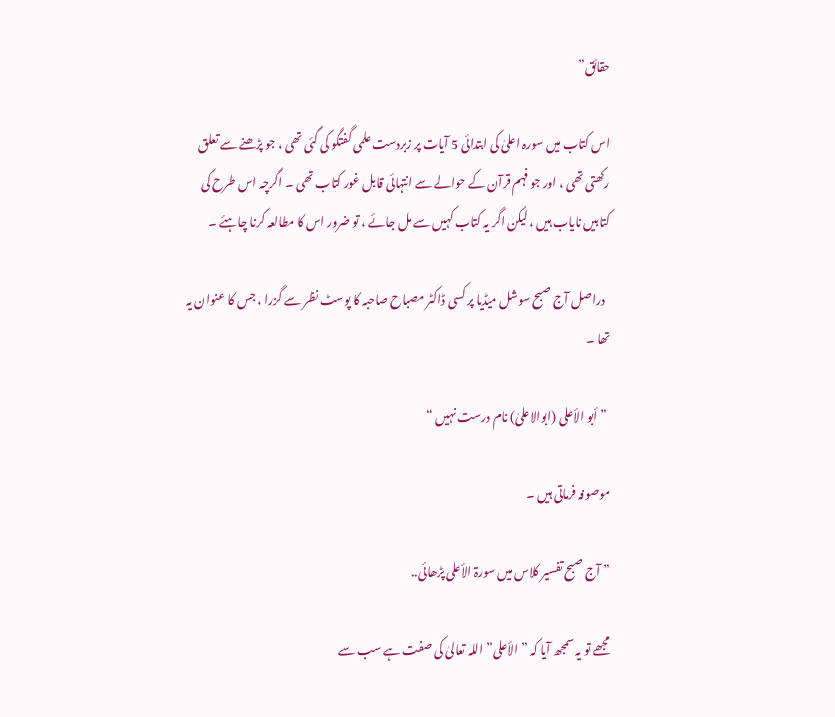حقائق”

اس کتاب میں سورہ اعلیٰ کی ابتدائی 5 آیات پر زبردست علمی گفتگو کی گئی تھی ، جو پڑھنے سے تعلق رکھتی تھی ، اور جو فہم قرآن کے حوالے سے انتہائی قابل غور کتاب تھی ۔ اگرچہ اس طرح کی کتابیں نایاب ہیں ، لیکن اگر یہ کتاب کہیں سے مل جائے ، تو ضرور اس کا مطالعہ کرنا چاہئے ۔

  دراصل آج صبح سوشل میڈیا پر کسی ڈاکٹر مصباح صاحبہ کا پوسٹ نظر سے گزرا ، جس کا عنوان یہ تھا ۔

 ” أبو الأعلى (ابوالاعلیٰ) نام درست نہیں “

موصوفہ فرماتی ہیں ۔

” آج صبح تفسیر کلاس میں سورۃ الأعلى پڑھائی..

مجھے تو یہ سمجھ آیا کہ ” الأعلى” اللہ تعالیٰ کی صفت ہے سب سے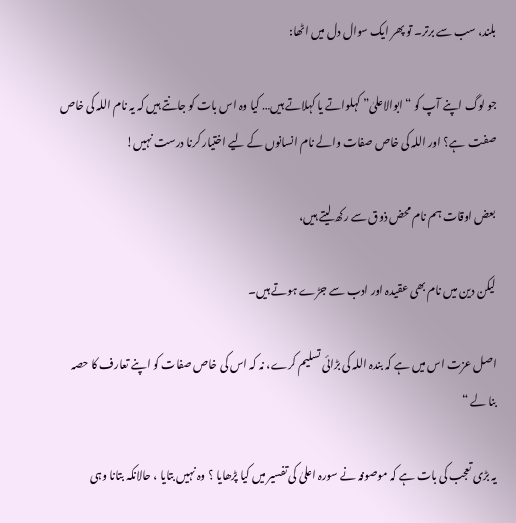بلند، سب سے برتر۔ تو پھر ایک سوال دل میں اٹھا:

جو لوگ اپنے آپ کو “ابوالاعلیٰ” کہلواتے یا کہلاتے ہیں… کیا وہ اس بات کو جانتے ہیں کہ یہ نام اللہ کی خاص صفت  ہے؟ اور اللہ کی خاص صفات والے نام انسانوں کے لیے اختیار کرنا درست نہیں!

بعض اوقات ہم نام محض ذوق سے رکھ لیتے ہیں،

لیکن دین میں نام بھی عقیدہ اور ادب سے جڑے ہوتے ہیں۔

اصل عزت اس میں ہے کہ بندہ اللہ کی بڑائی تسلیم کرے، نہ کہ اس کی خاص صفات کو اپنے تعارف کا حصہ بنا لے “

یہ بڑی تعجب کی بات ہے کہ موصوفہ نے سورہ اعلیٰ کی تفسیر میں کیا پڑھایا ؟ وہ نہیں بتایا ، حالانکہ بتانا وہی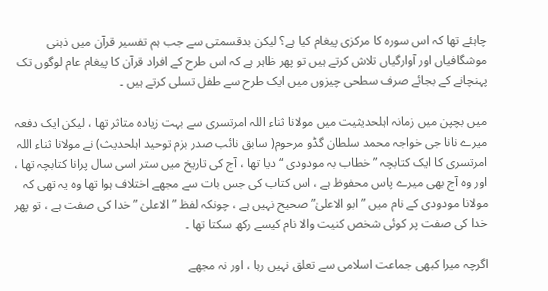چاہئے تھا کہ اس سورہ کا مرکزی پیغام کیا ہے؟ لیکن بدقسمتی سے جب ہم تفسیر قرآن میں ذہنی موشگافیاں اور آوارگیاں تلاش کرتے ہیں تو پھر ظاہر ہے کہ اس طرح کے افراد قرآن کا پیغام عام لوگوں تک پہنچانے کے بجائے صرف سطحی چیزوں میں ایک طرح سے طفل تسلی کرتے ہیں ۔

میں بچپن میں زمانہ اہلحدیثیت میں مولانا ثناء اللہ امرتسری سے بہت زیادہ متاثر تھا ، لیکن ایک دفعہ میرے نانا جی خواجہ محمد سلطان گڈو مرحوم( سابق نائب صدر بزم توحید اہلحدیث) نے مولانا ثناء اللہ امرتسری کا ایک کتابچہ ” خطاب بہ مودودی “دیا تھا ، آج کی تاریخ میں ستر اسی سال پرانا کتابچہ تھا ، اور وہ آج بھی میرے پاس محفوظ ہے ، اس کتاب کی جس بات سے مجھے اختلاف ہوا تھا وہ یہ تھی کہ مولانا مودودی کے نام میں ” ابو الاعلیٰ” صحیح نہیں ہے ، چونکہ لفظ ” الاعلیٰ ” خدا کی صفت ہے ، تو پھر خدا کی صفت پر کوئی شخص کنیت والا نام کیسے رکھ سکتا تھا ۔

اگرچہ میرا کبھی جماعت اسلامی سے تعلق نہیں رہا ، اور نہ مجھے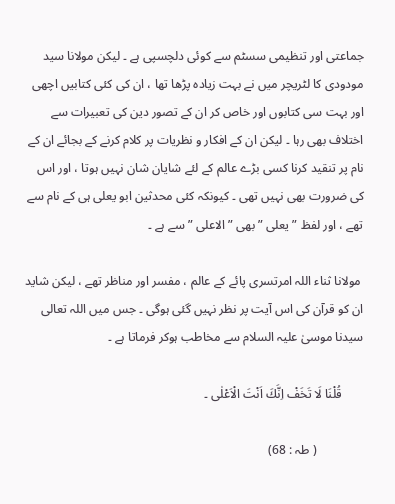جماعتی اور تنظیمی سسٹم سے کوئی دلچسپی ہے ۔ لیکن مولانا سید مودودی کا لٹریچر میں نے بہت زیادہ پڑھا تھا ، ان کی کئی کتابیں اچھی اور بہت سی کتابوں اور خاص کر ان کے تصور دین کی تعبیرات سے اختلاف بھی رہا ۔ لیکن ان کے افکار و نظریات پر کلام کرنے کے بجائے ان کے نام پر تنقید کرنا کسی بڑے عالم کے لئے شایان شان نہیں ہوتا ، اور اس کی ضرورت بھی نہیں تھی ۔ کیونکہ کئی محدثین ابو یعلی ہی کے نام سے تھے ، اور لفظ ” یعلی ” بھی ” الاعلی ” سے ہے ۔

 مولانا ثناء اللہ امرتسری پائے کے عالم ، مفسر اور مناظر تھے ، لیکن شاید ان کو قرآن کی اس آیت پر نظر نہیں گئی ہوگی ۔ جس میں اللہ تعالی سیدنا موسیٰ علیہ السلام سے مخاطب ہوکر فرماتا ہے ۔

       قُلْنَا لَا تَخَفْ اِنَّكَ اَنْتَ الْاَعْلٰى ۔

               ( طہ : 68)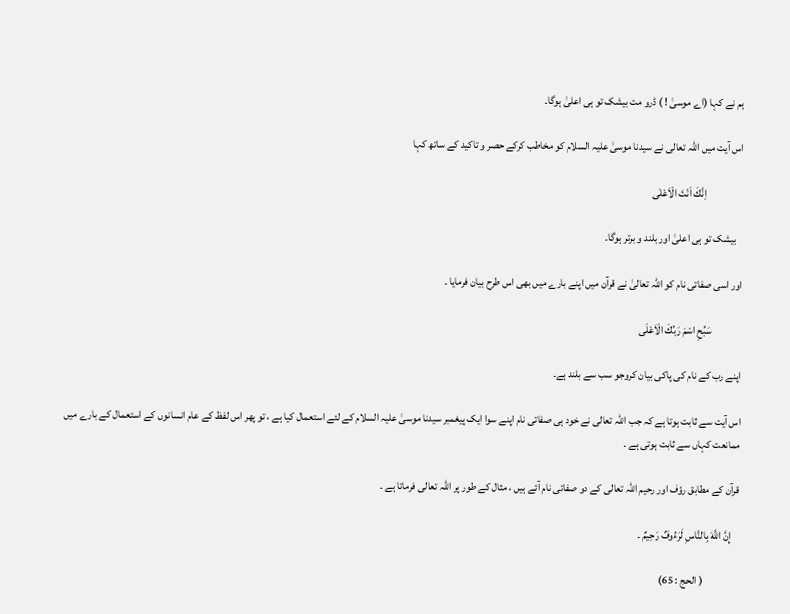ہم نے کہا (اے موسیٰ ! ) ڈرو مت بیشک تو ہی اعلیٰ ہوگا۔

اس آیت میں اللہ تعالی نے سیدنا موسیٰ علیہ السلام کو مخاطب کرکے حصر و تاکید کے ساتھ کہا

                 اِنَّكَ اَنْتَ الْاَعْلٰى

   بیشک تو ہی اعلیٰ اور بلند و برتر ہوگا۔

اور اسی صفاتی نام کو اللہ تعالیٰ نے قرآن میں اپنے بارے میں بھی اس طرح بیان فرمایا ۔

              سَبِّحِ اسْمَ رَبِّكَ الْاَعْلَى

اپنے رب کے نام کی پاکی بیان کروجو سب سے بلند ہے۔

اس آیت سے ثابت ہوتا ہے کہ جب اللہ تعالی نے خود ہی صفاتی نام اپنے سوا ایک پیغمبر سیدنا موسیٰ علیہ السلام کے لئے استعمال کیا ہے ، تو پھر اس لفظ کے عام انسانوں کے استعمال کے بارے میں ممانعت کہاں سے ثابت ہوتی ہے ۔

قرآن کے مطابق رؤف اور رحیم اللہ تعالی کے دو صفاتی نام آئے ہیں ، مثال کے طور پر اللہ تعالی فرماتا ہے ۔

    إِنَّ اللَّهَ بِالنَّاسِ لَرَءُوفٌ رَحِيمٌ ۔

                 ( الحج : 65)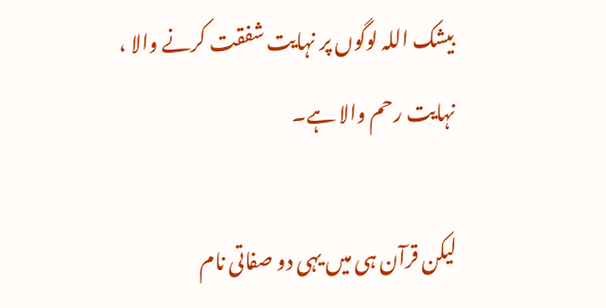بیشک اللہ لوگوں پر نہایت شفقت کرنے والا ، نہایت رحم والا ہے۔

لیکن قرآن ہی میں یہی دو صفاتی نام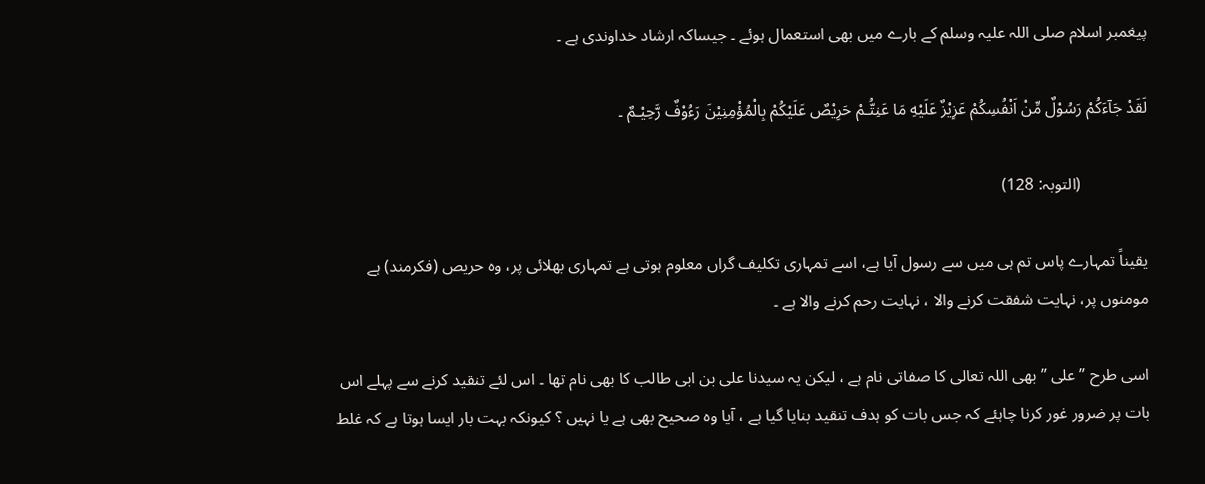پیغمبر اسلام صلی اللہ علیہ وسلم کے بارے میں بھی استعمال ہوئے ۔ جیساکہ ارشاد خداوندی ہے ۔

لَقَدْ جَآءَكُمْ رَسُوْلٌ مِّنْ اَنْفُسِكُمْ عَزِيْزٌ عَلَيْهِ مَا عَنِتُّـمْ حَرِيْصٌ عَلَيْكُمْ بِالْمُؤْمِنِيْنَ رَءُوْفٌ رَّحِيْـمٌ ۔

                (التوبہ: 128)

یقیناً تمہارے پاس تم ہی میں سے رسول آیا ہے، اسے تمہاری تکلیف گراں معلوم ہوتی ہے تمہاری بھلائی پر، وہ حریص (فکرمند) ہے مومنوں پر، نہایت شفقت کرنے والا ، نہایت رحم کرنے والا ہے ۔

اسی طرح ” علی ” بھی اللہ تعالی کا صفاتی نام ہے ، لیکن یہ سیدنا علی بن ابی طالب کا بھی نام تھا ۔ اس لئے تنقید کرنے سے پہلے اس بات پر ضرور غور کرنا چاہئے کہ جس بات کو ہدف تنقید بنایا گیا ہے ، آیا وہ صحیح بھی ہے یا نہیں ؟ کیونکہ بہت بار ایسا ہوتا ہے کہ غلط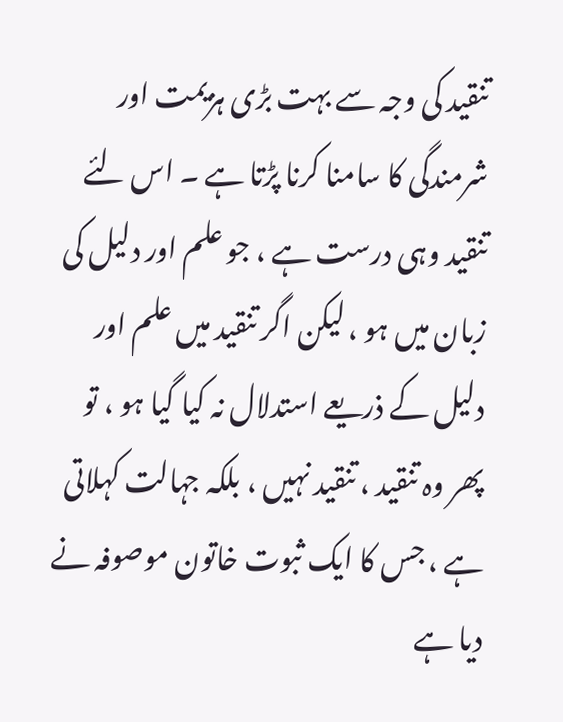تنقید کی وجہ سے بہت بڑی ہزیمت اور شرمندگی کا سامنا کرنا پڑتا ہے ۔ اس لئے تنقید وہی درست ہے ، جو علم اور دلیل کی زبان میں ہو ، لیکن اگر تنقید میں علم اور دلیل کے ذریعے استدلال نہ کیا گیا ہو ، تو پھر وہ تنقید ، تنقید نہیں ، بلکہ جہالت کہلاتی ہے ، جس کا ایک ثبوت خاتون موصوفہ نے دیا ہے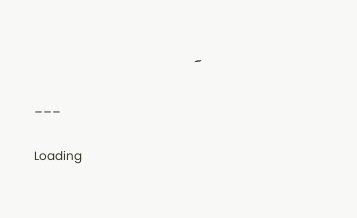۔

                                               ___

Loading